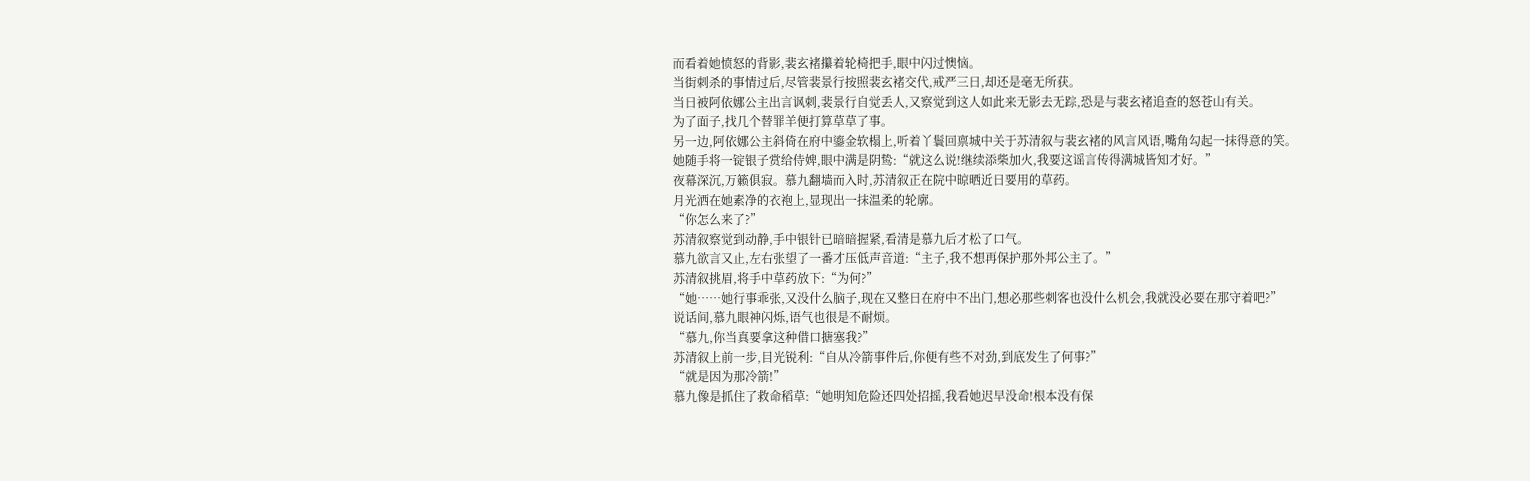而看着她愤怒的背影,裴玄褚攥着轮椅把手,眼中闪过懊恼。
当街刺杀的事情过后,尽管裴景行按照裴玄褚交代,戒严三日,却还是毫无所获。
当日被阿依娜公主出言讽刺,裴景行自觉丢人,又察觉到这人如此来无影去无踪,恐是与裴玄褚追查的怒苍山有关。
为了面子,找几个替罪羊便打算草草了事。
另一边,阿依娜公主斜倚在府中鎏金软榻上,听着丫鬟回禀城中关于苏清叙与裴玄褚的风言风语,嘴角勾起一抹得意的笑。
她随手将一锭银子赏给侍婢,眼中满是阴鸷:“就这么说!继续添柴加火,我要这谣言传得满城皆知才好。”
夜幕深沉,万籁俱寂。慕九翻墙而入时,苏清叙正在院中晾晒近日要用的草药。
月光洒在她素净的衣袍上,显现出一抹温柔的轮廓。
“你怎么来了?”
苏清叙察觉到动静,手中银针已暗暗握紧,看清是慕九后才松了口气。
慕九欲言又止,左右张望了一番才压低声音道:“主子,我不想再保护那外邦公主了。”
苏清叙挑眉,将手中草药放下:“为何?”
“她……她行事乖张,又没什么脑子,现在又整日在府中不出门,想必那些刺客也没什么机会,我就没必要在那守着吧?”
说话间,慕九眼神闪烁,语气也很是不耐烦。
“慕九,你当真要拿这种借口搪塞我?”
苏清叙上前一步,目光锐利:“自从冷箭事件后,你便有些不对劲,到底发生了何事?”
“就是因为那冷箭!”
慕九像是抓住了救命稻草:“她明知危险还四处招摇,我看她迟早没命!根本没有保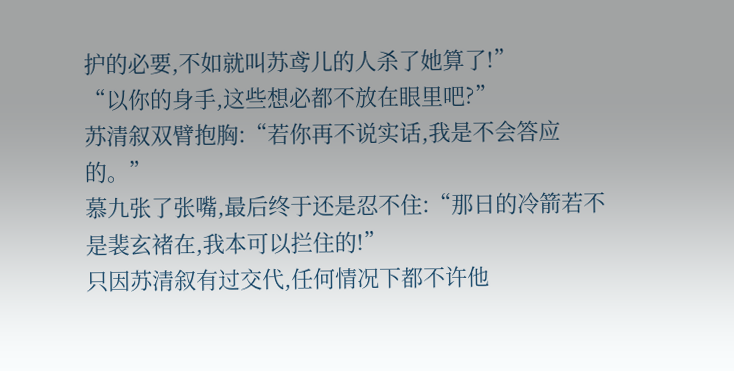护的必要,不如就叫苏鸢儿的人杀了她算了!”
“以你的身手,这些想必都不放在眼里吧?”
苏清叙双臂抱胸:“若你再不说实话,我是不会答应的。”
慕九张了张嘴,最后终于还是忍不住:“那日的冷箭若不是裴玄褚在,我本可以拦住的!”
只因苏清叙有过交代,任何情况下都不许他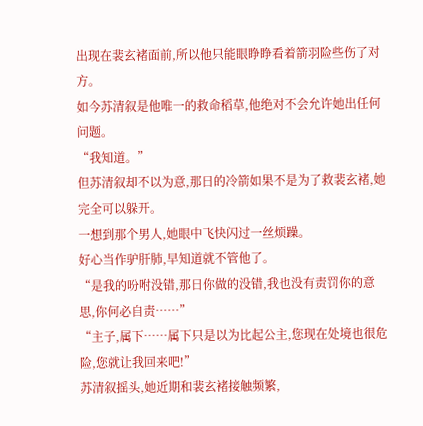出现在裴玄褚面前,所以他只能眼睁睁看着箭羽险些伤了对方。
如今苏清叙是他唯一的救命稻草,他绝对不会允许她出任何问题。
“我知道。”
但苏清叙却不以为意,那日的冷箭如果不是为了救裴玄褚,她完全可以躲开。
一想到那个男人,她眼中飞快闪过一丝烦躁。
好心当作驴肝肺,早知道就不管他了。
“是我的吩咐没错,那日你做的没错,我也没有责罚你的意思,你何必自责……”
“主子,属下……属下只是以为比起公主,您现在处境也很危险,您就让我回来吧!”
苏清叙摇头,她近期和裴玄褚接触频繁,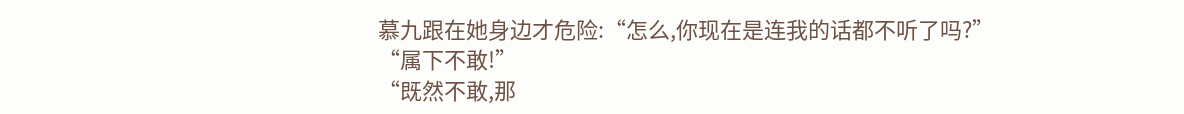慕九跟在她身边才危险:“怎么,你现在是连我的话都不听了吗?”
“属下不敢!”
“既然不敢,那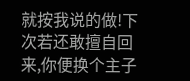就按我说的做!下次若还敢擅自回来,你便换个主子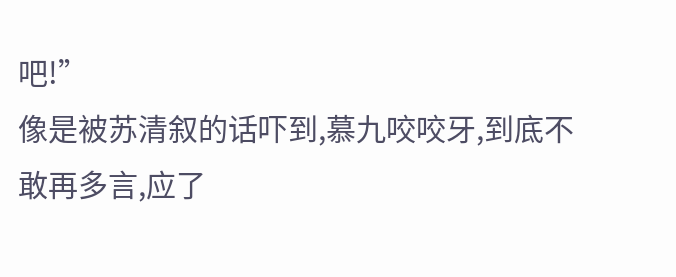吧!”
像是被苏清叙的话吓到,慕九咬咬牙,到底不敢再多言,应了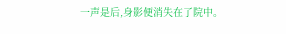一声是后,身影便消失在了院中。